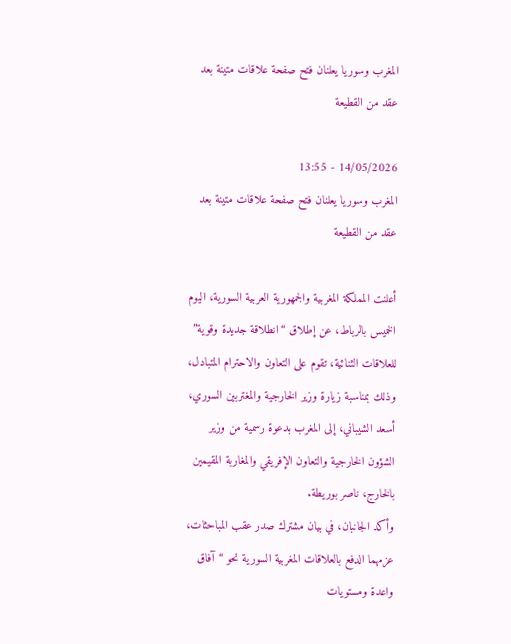المغرب وسوريا يعلنان فتح صفحة علاقات متينة بعد عقد من القطيعة

14/05/2026 - 13:55
المغرب وسوريا يعلنان فتح صفحة علاقات متينة بعد عقد من القطيعة

أعلنت المملكة المغربية والجمهورية العربية السورية، اليوم الخميس بالرباط، عن إطلاق “انطلاقة جديدة وقوية” للعلاقات الثنائية، تقوم على التعاون والاحترام المتبادل، وذلك بمناسبة زيارة وزير الخارجية والمغتربين السوري، أسعد الشيباني، إلى المغرب بدعوة رسمية من وزير الشؤون الخارجية والتعاون الإفريقي والمغاربة المقيمين بالخارج، ناصر بوريطة.
وأكد الجانبان، في بيان مشترك صدر عقب المباحثات، عزمهما الدفع بالعلاقات المغربية السورية نحو “آفاق واعدة ومستويات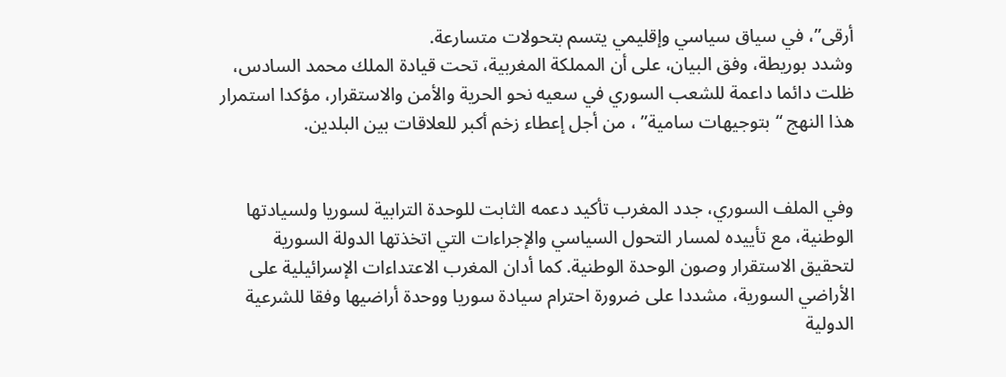أرقى”، في سياق سياسي وإقليمي يتسم بتحولات متسارعة.
وشدد بوريطة، وفق البيان، على أن المملكة المغربية، تحت قيادة الملك محمد السادس، ظلت دائما داعمة للشعب السوري في سعيه نحو الحرية والأمن والاستقرار، مؤكدا استمرار هذا النهج “بتوجيهات سامية” ، من أجل إعطاء زخم أكبر للعلاقات بين البلدين.


وفي الملف السوري، جدد المغرب تأكيد دعمه الثابت للوحدة الترابية لسوريا ولسيادتها الوطنية، مع تأييده لمسار التحول السياسي والإجراءات التي اتخذتها الدولة السورية لتحقيق الاستقرار وصون الوحدة الوطنية. كما أدان المغرب الاعتداءات الإسرائيلية على الأراضي السورية، مشددا على ضرورة احترام سيادة سوريا ووحدة أراضيها وفقا للشرعية الدولية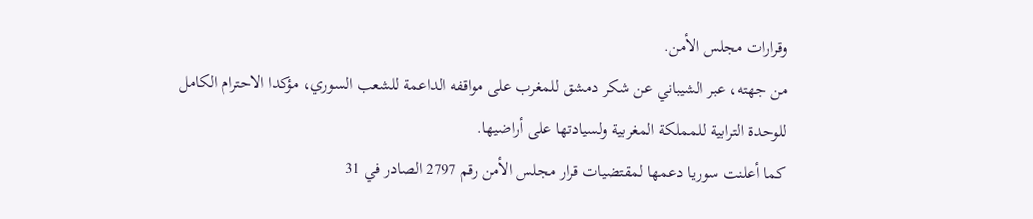وقرارات مجلس الأمن.
من جهته، عبر الشيباني عن شكر دمشق للمغرب على مواقفه الداعمة للشعب السوري، مؤكدا الاحترام الكامل للوحدة الترابية للمملكة المغربية ولسيادتها على أراضيها.
كما أعلنت سوريا دعمها لمقتضيات قرار مجلس الأمن رقم 2797 الصادر في 31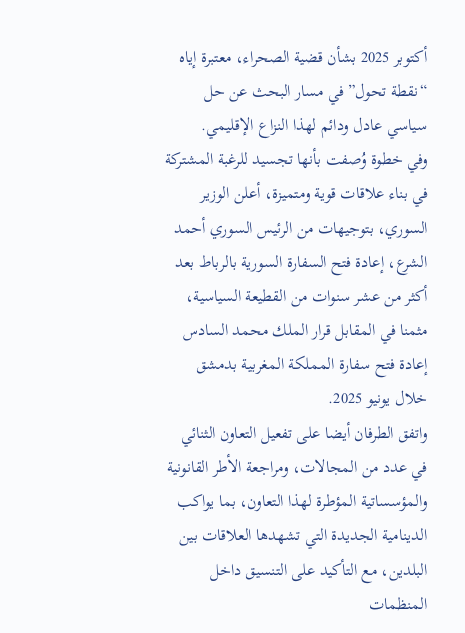أكتوبر 2025 بشأن قضية الصحراء، معتبرة إياه “نقطة تحول” في مسار البحث عن حل سياسي عادل ودائم لهذا النزاع الإقليمي.
وفي خطوة وُصفت بأنها تجسيد للرغبة المشتركة في بناء علاقات قوية ومتميزة، أعلن الوزير السوري، بتوجيهات من الرئيس السوري أحمد الشرع، إعادة فتح السفارة السورية بالرباط بعد أكثر من عشر سنوات من القطيعة السياسية، مثمنا في المقابل قرار الملك محمد السادس إعادة فتح سفارة المملكة المغربية بدمشق خلال يونيو 2025.
واتفق الطرفان أيضا على تفعيل التعاون الثنائي في عدد من المجالات، ومراجعة الأطر القانونية والمؤسساتية المؤطرة لهذا التعاون، بما يواكب الدينامية الجديدة التي تشهدها العلاقات بين البلدين، مع التأكيد على التنسيق داخل المنظمات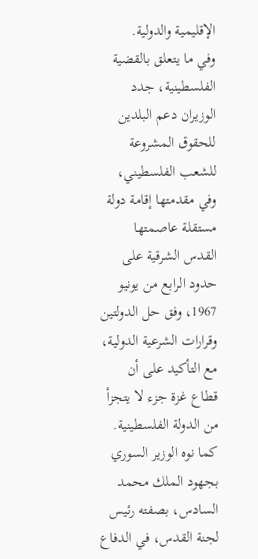الإقليمية والدولية.
وفي ما يتعلق بالقضية الفلسطينية، جدد الوزيران دعم البلدين للحقوق المشروعة للشعب الفلسطيني، وفي مقدمتها إقامة دولة مستقلة عاصمتها القدس الشرقية على حدود الرابع من يونيو 1967، وفق حل الدولتين وقرارات الشرعية الدولية، مع التأكيد على أن قطاع غزة جزء لا يتجزأ من الدولة الفلسطينية.
كما نوه الوزير السوري بجهود الملك محمد السادس، بصفته رئيس لجنة القدس، في الدفاع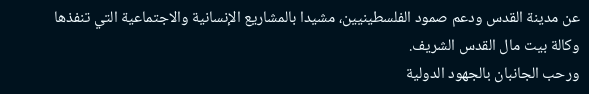عن مدينة القدس ودعم صمود الفلسطينيين، مشيدا بالمشاريع الإنسانية والاجتماعية التي تنفذها وكالة بيت مال القدس الشريف.
ورحب الجانبان بالجهود الدولية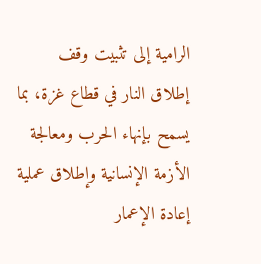الرامية إلى تثبيت وقف إطلاق النار في قطاع غزة، بما يسمح بإنهاء الحرب ومعالجة الأزمة الإنسانية وإطلاق عملية إعادة الإعمار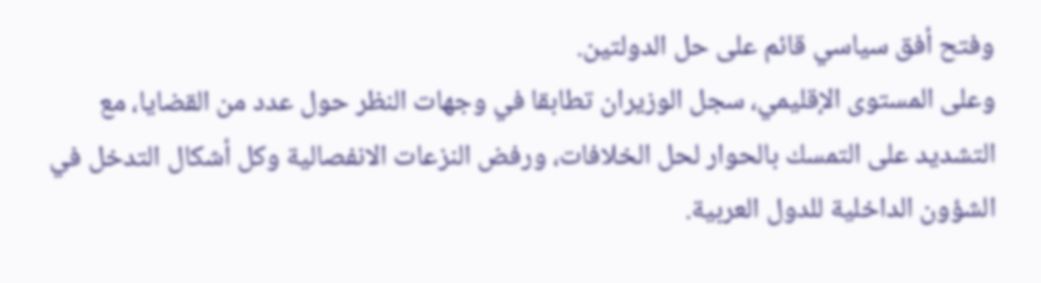وفتح أفق سياسي قائم على حل الدولتين.
وعلى المستوى الإقليمي، سجل الوزيران تطابقا في وجهات النظر حول عدد من القضايا، مع التشديد على التمسك بالحوار لحل الخلافات، ورفض النزعات الانفصالية وكل أشكال التدخل في الشؤون الداخلية للدول العربية.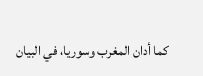كما أدان المغرب وسوريا، في البيان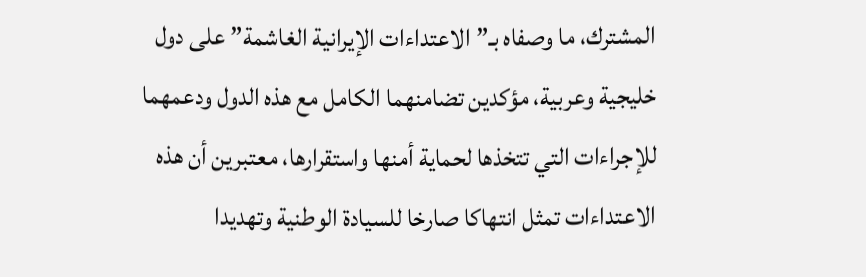المشترك، ما وصفاه بـ”الاعتداءات الإيرانية الغاشمة” على دول خليجية وعربية، مؤكدين تضامنهما الكامل مع هذه الدول ودعمهما للإجراءات التي تتخذها لحماية أمنها واستقرارها، معتبرين أن هذه الاعتداءات تمثل انتهاكا صارخا للسيادة الوطنية وتهديدا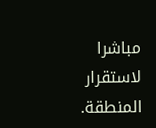مباشرا لاستقرار المنطقة.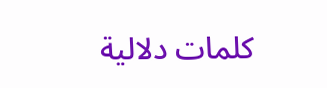كلمات دلالية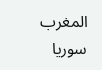المغرب سوريا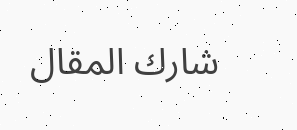شارك المقال